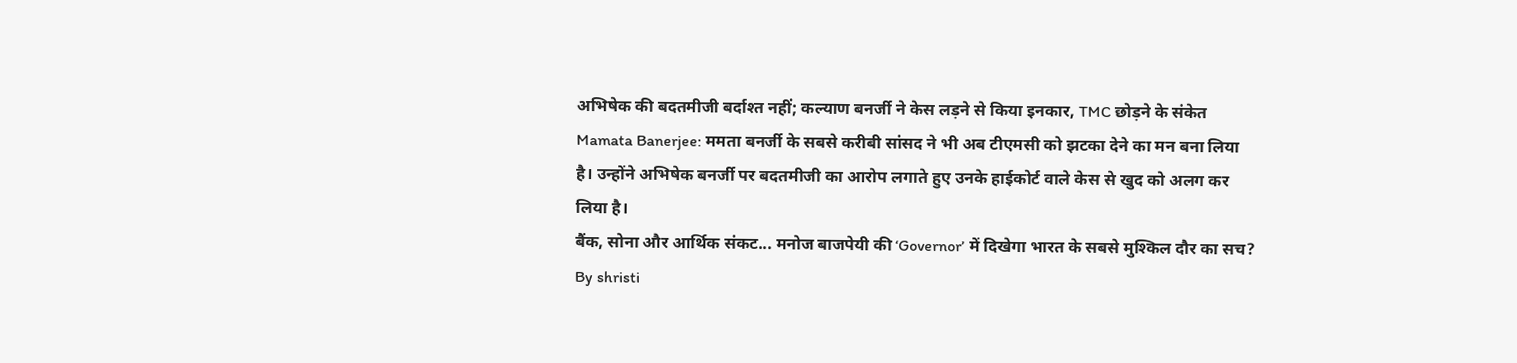अभिषेक की बदतमीजी बर्दाश्त नहीं; कल्याण बनर्जी ने केस लड़ने से किया इनकार, TMC छोड़ने के संकेत
Mamata Banerjee: ममता बनर्जी के सबसे करीबी सांसद ने भी अब टीएमसी को झटका देने का मन बना लिया है। उन्होंने अभिषेक बनर्जी पर बदतमीजी का आरोप लगाते हुए उनके हाईकोर्ट वाले केस से खुद को अलग कर लिया है।
बैंक, सोना और आर्थिक संकट... मनोज बाजपेयी की ‘Governor’ में दिखेगा भारत के सबसे मुश्किल दौर का सच?
By shristi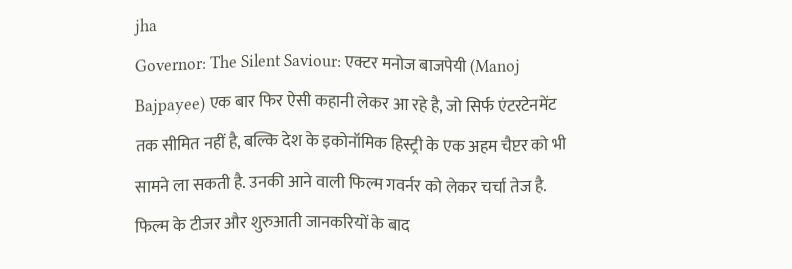jha
Governor: The Silent Saviour: एक्टर मनोज बाजपेयी (Manoj Bajpayee) एक बार फिर ऐसी कहानी लेकर आ रहे है, जो सिर्फ एंटरटेनमेंट तक सीमित नहीं है, बल्कि देश के इकोनॉमिक हिस्ट्री के एक अहम चैप्टर को भी सामने ला सकती है. उनकी आने वाली फिल्म गवर्नर को लेकर चर्चा तेज है. फिल्म के टीजर और शुरुआती जानकरियों के बाद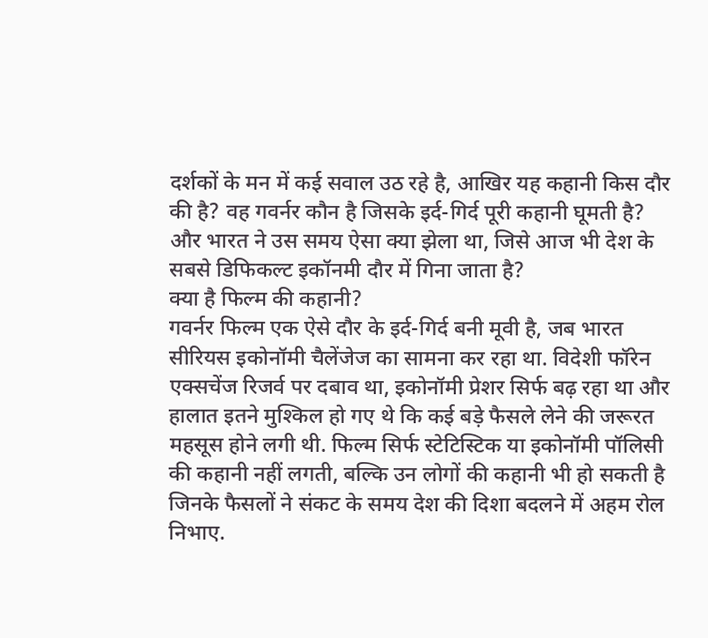दर्शकों के मन में कई सवाल उठ रहे है, आखिर यह कहानी किस दौर की है? वह गवर्नर कौन है जिसके इर्द-गिर्द पूरी कहानी घूमती है? और भारत ने उस समय ऐसा क्या झेला था, जिसे आज भी देश के सबसे डिफिकल्ट इकॉनमी दौर में गिना जाता है?
क्या है फिल्म की कहानी?
गवर्नर फिल्म एक ऐसे दौर के इर्द-गिर्द बनी मूवी है, जब भारत सीरियस इकोनॉमी चैलेंजेज का सामना कर रहा था. विदेशी फॉरेन एक्सचेंज रिजर्व पर दबाव था, इकोनॉमी प्रेशर सिर्फ बढ़ रहा था और हालात इतने मुश्किल हो गए थे कि कई बड़े फैसले लेने की जरूरत महसूस होने लगी थी. फिल्म सिर्फ स्टेटिस्टिक या इकोनॉमी पॉलिसी की कहानी नहीं लगती, बल्कि उन लोगों की कहानी भी हो सकती है जिनके फैसलों ने संकट के समय देश की दिशा बदलने में अहम रोल निभाए.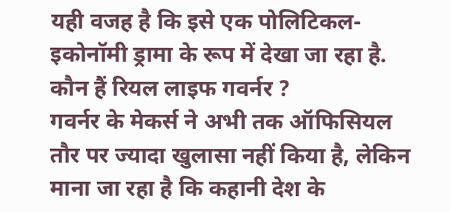यही वजह है कि इसे एक पोलिटिकल-इकोनॉमी ड्रामा के रूप में देखा जा रहा है.
कौन हैं रियल लाइफ गवर्नर ?
गवर्नर के मेकर्स ने अभी तक ऑफिसियल तौर पर ज्यादा खुलासा नहीं किया है, लेकिन माना जा रहा है कि कहानी देश के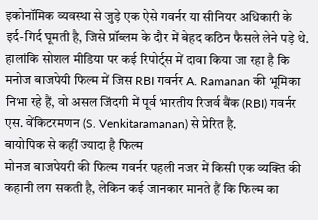इकोनॉमिक व्यवस्था से जुड़े एक ऐसे गवर्नर या सीनियर अधिकारी के इर्द-गिर्द घूमती है, जिसे प्रॉब्लम के दौर में बेहद कठिन फैसले लेने पड़े थे. हालांकि सोशल मीडिया पर कई रिपोर्ट्स में दावा किया जा रहा है कि मनोज बाजपेयी फिल्म में जिस RBI गवर्नर A. Ramanan की भूमिका निभा रहे हैं, वो असल जिंदगी में पूर्व भारतीय रिजर्व बैंक (RBI) गवर्नर एस. वेंकिटरमणन (S. Venkitaramanan) से प्रेरित है.
बायोपिक से कहीं ज्यादा है फिल्म
मोनज बाजपेयरी की फिल्म गवर्नर पहली नजर में किसी एक व्यक्ति की कहानी लग सकती है, लेकिन कई जानकार मानते हैं कि फिल्म का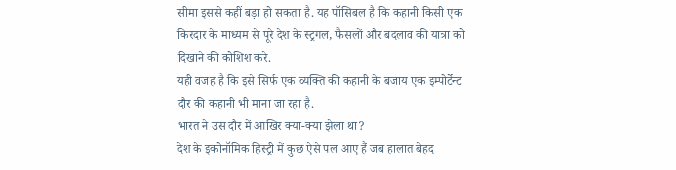सीमा इससे कहीं बड़ा हो सकता है. यह पॉसिबल है कि कहानी किसी एक किरदार के माध्यम से पूरे देश के स्ट्रगल, फैसलों और बदलाव की यात्रा को दिखाने की कोशिश करे.
यही वजह है कि इसे सिर्फ एक व्यक्ति की कहानी के बजाय एक इम्पोर्टेन्ट दौर की कहानी भी माना जा रहा है.
भारत ने उस दौर में आखिर क्या-क्या झेला था?
देश के इकोनॉमिक हिस्ट्री में कुछ ऐसे पल आए हैं जब हालात बेहद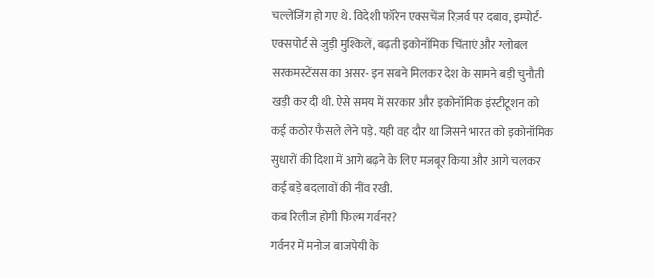चल्लेंजिंग हो गए थे. विदेशी फॉरेन एक्सचेंज रिज़र्व पर दबाव, इम्पोर्ट-एक्सपोर्ट से जुड़ी मुश्किलें, बढ़ती इकोनॉमिक चिंताएं और ग्लोबल सरकमस्टेंसस का असर- इन सबने मिलकर देश के सामने बड़ी चुनौती खड़ी कर दी थी. ऐसे समय में सरकार और इकोनॉमिक इंस्टीटूशन को कई कठोर फैसले लेने पड़े. यही वह दौर था जिसने भारत को इकोनॉमिक सुधारों की दिशा में आगे बढ़ने के लिए मजबूर किया और आगे चलकर कई बड़े बदलावों की नींव रखी.
कब रिलीज होगी फिल्म गर्वनर?
गर्वनर में मनोज बाजपेयी के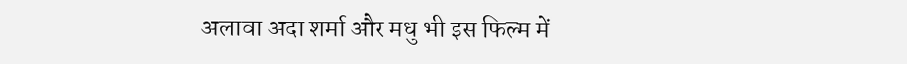अलावा अदा शर्मा और मधु भी इस फिल्म में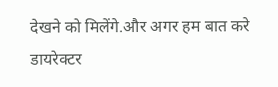देखने को मिलेंगे.और अगर हम बात करे डायरेक्टर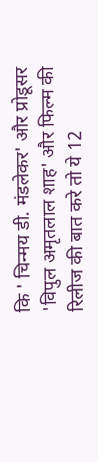कि ' चिन्मय डी. मंडलेकर' और प्रोडूसर 'विपुल अमृतलाल शाह' और फिल्म की रिलीज की बात करे तो ये 12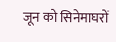जून को सिनेमाघरों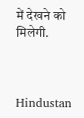में देखने को मिलेगी.



Hindustan